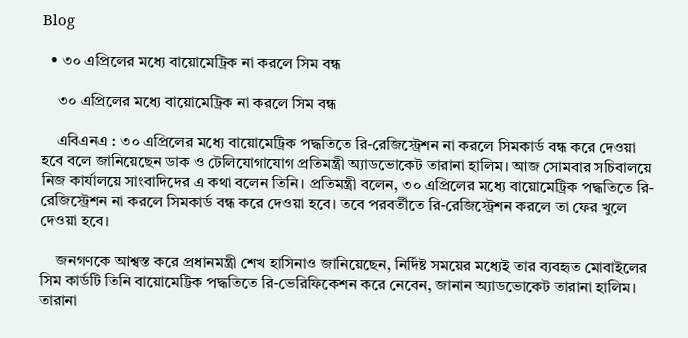Blog

  • ৩০ এপ্রিলের মধ্যে বায়োমেট্রিক না করলে সিম বন্ধ

    ৩০ এপ্রিলের মধ্যে বায়োমেট্রিক না করলে সিম বন্ধ

    এবিএনএ : ৩০ এপ্রিলের মধ্যে বায়োমেট্রিক পদ্ধতিতে রি-রেজিস্ট্রেশন না করলে সিমকার্ড বন্ধ করে দেওয়া হবে বলে জানিয়েছেন ডাক ও টেলিযোগাযোগ প্রতিমন্ত্রী অ্যাডভোকেট তারানা হালিম। আজ সোমবার সচিবালয়ে নিজ কার্যালয়ে সাংবাদিদের এ কথা বলেন তিনি। প্রতিমন্ত্রী বলেন, ৩০ এপ্রিলের মধ্যে বায়োমেট্রিক পদ্ধতিতে রি-রেজিস্ট্রেশন না করলে সিমকার্ড বন্ধ করে দেওয়া হবে। তবে পরবর্তীতে রি-রেজিস্ট্রেশন করলে তা ফের খুলে দেওয়া হবে।

    জনগণকে আশ্বস্ত করে প্রধানমন্ত্রী শেখ হাসিনাও জানিয়েছেন, নির্দিষ্ট সময়ের মধ্যেই তার ব্যবহৃত মোবাইলের সিম কার্ডটি তিনি বায়োমেট্টিক পদ্ধতিতে রি-ভেরিফিকেশন করে নেবেন, জানান অ্যাডভোকেট তারানা হালিম। তারানা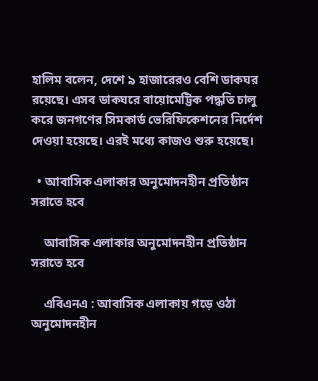হালিম বলেন, দেশে ৯ হাজারেরও বেশি ডাকঘর রয়েছে। এসব ডাকঘরে বায়োমেট্টিক পদ্ধতি চালু করে জনগণের সিমকার্ড ভেরিফিকেশনের নির্দেশ দেওয়া হয়েছে। এরই মধ্যে কাজও শুরু হয়েছে।

  • আবাসিক এলাকার অনুমোদনহীন প্রতিষ্ঠান সরাতে হবে

    আবাসিক এলাকার অনুমোদনহীন প্রতিষ্ঠান সরাতে হবে

    এবিএনএ : আবাসিক এলাকায় গড়ে ওঠা অনুমোদনহীন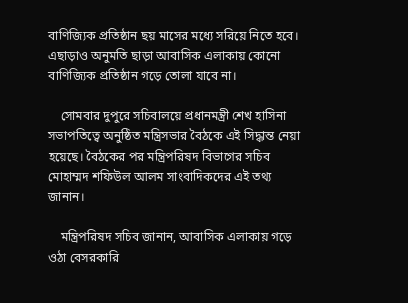বাণিজ্যিক প্রতিষ্ঠান ছয় মাসের মধ্যে সরিয়ে নিতে হবে। এছাড়াও অনুমতি ছাড়া আবাসিক এলাকায় কোনো বাণিজ্যিক প্রতিষ্ঠান গড়ে তোলা যাবে না।

    সোমবার দুপুরে সচিবালয়ে প্রধানমন্ত্রী শেখ হাসিনা সভাপতিত্বে অনুষ্ঠিত মন্ত্রিসভার বৈঠকে এই সিদ্ধান্ত নেয়া হয়েছে। বৈঠকের পর মন্ত্রিপরিষদ বিভাগের সচিব মোহাম্মদ শফিউল আলম সাংবাদিকদের এই তথ্য জানান।

    মন্ত্রিপরিষদ সচিব জানান, আবাসিক এলাকায় গড়ে ওঠা বেসরকারি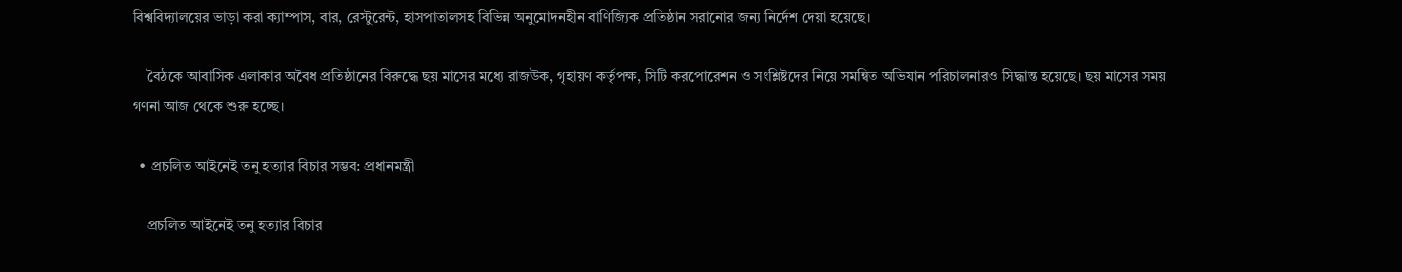বিশ্ববিদ্যালয়ের ভাড়া করা ক্যাম্পাস, বার, রেস্টুরেন্ট, হাসপাতালসহ বিভিন্ন অনুমোদনহীন বাণিজ্যিক প্রতিষ্ঠান সরানোর জন্য নির্দেশ দেয়া হয়েছে।

    বৈঠকে আবাসিক এলাকার অবৈধ প্রতিষ্ঠানের বিরুদ্ধে ছয় মাসের মধ্যে রাজউক, গৃহায়ণ কর্তৃপক্ষ, সিটি করপোরেশন ও সংশ্লিষ্টদের নিয়ে সমন্বিত অভিযান পরিচালনারও সিদ্ধান্ত হয়েছে। ছয় মাসের সময় গণনা আজ থেকে শুরু হচ্ছে।

  • প্রচলিত আইনেই তনু হত্যার বিচার সম্ভব: প্রধানমন্ত্রী

    প্রচলিত আইনেই তনু হত্যার বিচার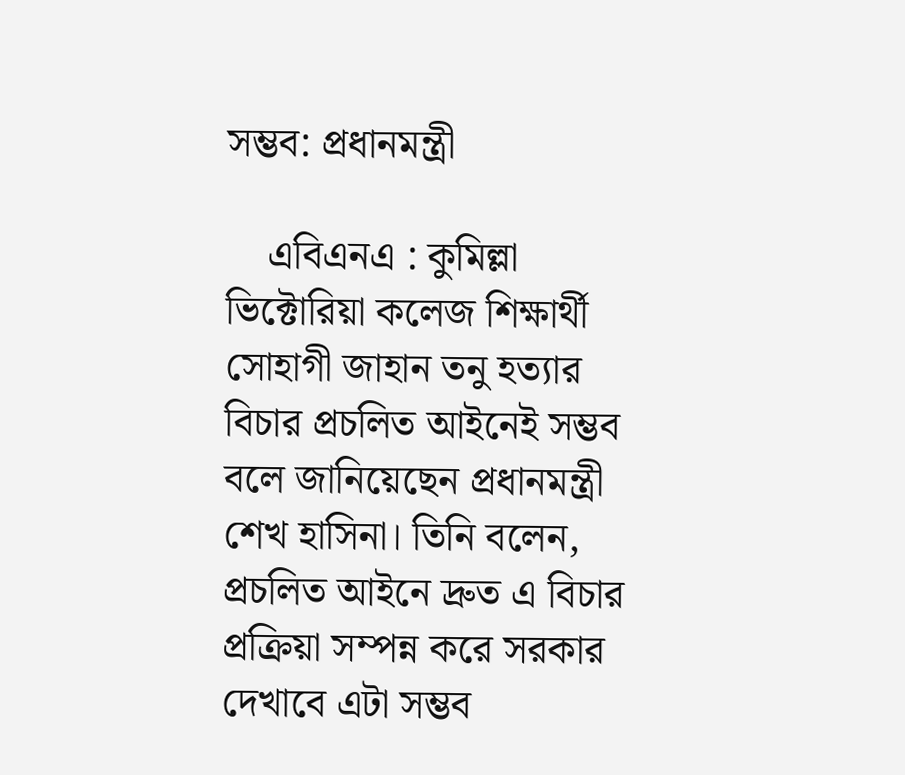সম্ভব: প্রধানমন্ত্রী

    এবিএনএ : কুমিল্লা ভিক্টোরিয়া কলেজ শিক্ষার্থী সোহাগী জাহান তনু হত্যার বিচার প্রচলিত আইনেই সম্ভব বলে জানিয়েছেন প্রধানমন্ত্রী শেখ হাসিনা। তিনি বলেন, প্রচলিত আইনে দ্রুত এ বিচার প্রক্রিয়া সম্পন্ন করে সরকার দেখাবে এটা সম্ভব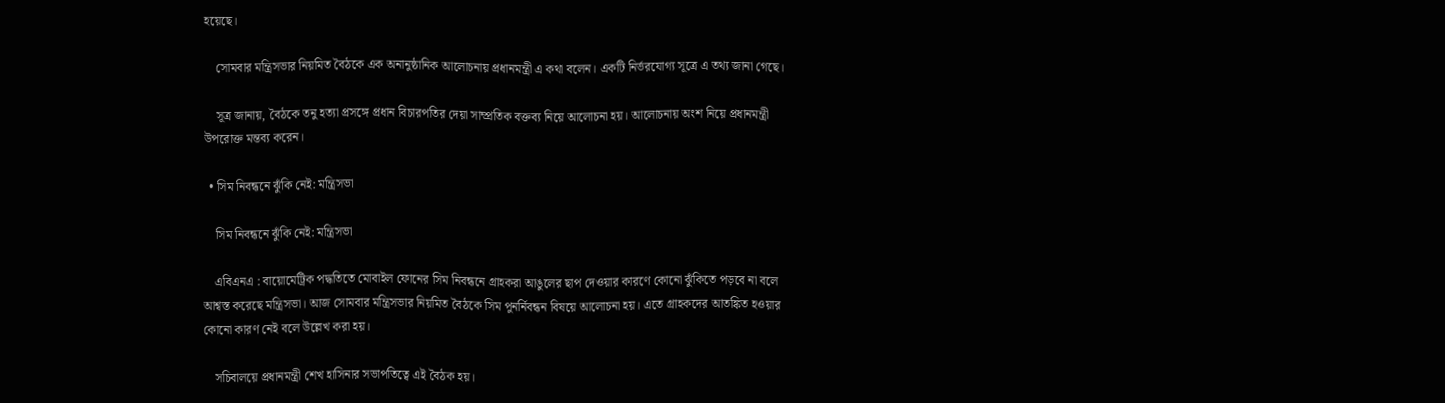হয়েছে।

    সোমবার মন্ত্রিসভার নিয়মিত বৈঠকে এক অনানুষ্ঠানিক আলোচনায় প্রধানমন্ত্রী এ কথা বলেন। একটি নির্ভরযোগ্য সূত্রে এ তথ্য জানা গেছে।

    সূত্র জানায়, বৈঠকে তনু হত্যা প্রসঙ্গে প্রধান বিচারপতির দেয়া সাম্প্রতিক বক্তব্য নিয়ে আলোচনা হয়। আলোচনায় অংশ নিয়ে প্রধানমন্ত্রী উপরোক্ত মন্তব্য করেন।

  • সিম নিবন্ধনে ঝুঁকি নেই: মন্ত্রিসভা

    সিম নিবন্ধনে ঝুঁকি নেই: মন্ত্রিসভা

    এবিএনএ : বায়োমেট্রিক পদ্ধতিতে মোবাইল ফোনের সিম নিবন্ধনে গ্রাহকরা আঙুলের ছাপ দেওয়ার কারণে কোনো ঝুঁকিতে পড়বে না বলে আশ্বস্ত করেছে মন্ত্রিসভা। আজ সোমবার মন্ত্রিসভার নিয়মিত বৈঠকে সিম পুনর্নিবন্ধন বিষয়ে আলোচনা হয়। এতে গ্রাহকদের আতঙ্কিত হওয়ার কোনো কারণ নেই বলে উল্লেখ করা হয়।

    সচিবালয়ে প্রধানমন্ত্রী শেখ হাসিনার সভাপতিত্বে এই বৈঠক হয়।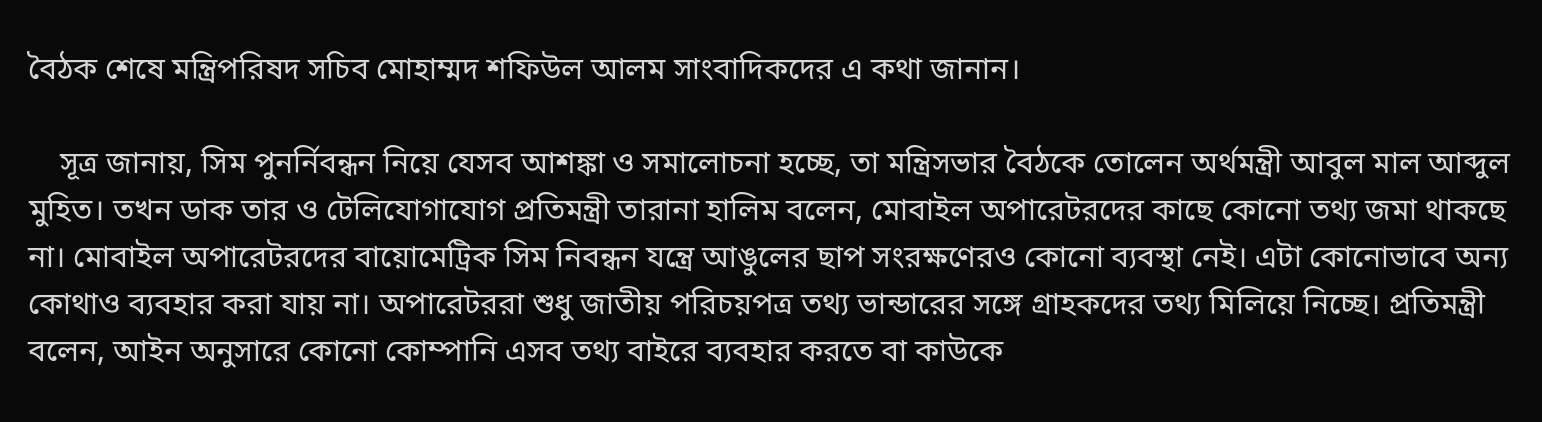বৈঠক শেষে মন্ত্রিপরিষদ সচিব মোহাম্মদ শফিউল আলম সাংবাদিকদের এ কথা জানান।

    সূত্র জানায়, সিম পুনর্নিবন্ধন নিয়ে যেসব আশঙ্কা ও সমালোচনা হচ্ছে, তা মন্ত্রিসভার বৈঠকে তোলেন অর্থমন্ত্রী আবুল মাল আব্দুল মুহিত। তখন ডাক তার ও টেলিযোগাযোগ প্রতিমন্ত্রী তারানা হালিম বলেন, মোবাইল অপারেটরদের কাছে কোনো তথ্য জমা থাকছে না। মোবাইল অপারেটরদের বায়োমেট্রিক সিম নিবন্ধন যন্ত্রে আঙুলের ছাপ সংরক্ষণেরও কোনো ব্যবস্থা নেই। এটা কোনোভাবে অন্য কোথাও ব্যবহার করা যায় না। অপারেটররা শুধু জাতীয় পরিচয়পত্র তথ্য ভান্ডারের সঙ্গে গ্রাহকদের তথ্য মিলিয়ে নিচ্ছে। প্রতিমন্ত্রী বলেন, আইন অনুসারে কোনো কোম্পানি এসব তথ্য বাইরে ব্যবহার করতে বা কাউকে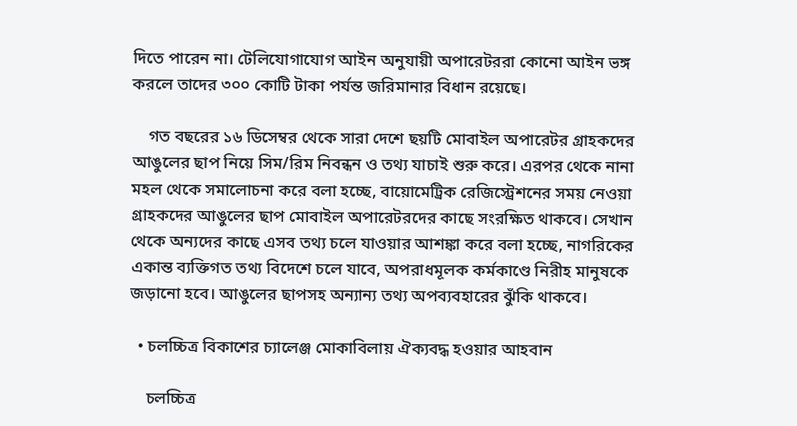দিতে পারেন না। টেলিযোগাযোগ আইন অনুযায়ী অপারেটররা কোনো আইন ভঙ্গ করলে তাদের ৩০০ কোটি টাকা পর্যন্ত জরিমানার বিধান রয়েছে।

    গত বছরের ১৬ ডিসেম্বর থেকে সারা দেশে ছয়টি মোবাইল অপারেটর গ্রাহকদের আঙুলের ছাপ নিয়ে সিম/রিম নিবন্ধন ও তথ্য যাচাই শুরু করে। এরপর থেকে নানা মহল থেকে সমালোচনা করে বলা হচ্ছে, বায়োমেট্রিক রেজিস্ট্রেশনের সময় নেওয়া গ্রাহকদের আঙুলের ছাপ মোবাইল অপারেটরদের কাছে সংরক্ষিত থাকবে। সেখান থেকে অন্যদের কাছে এসব তথ্য চলে যাওয়ার আশঙ্কা করে বলা হচ্ছে, নাগরিকের একান্ত ব্যক্তিগত তথ্য বিদেশে চলে যাবে, অপরাধমূলক কর্মকাণ্ডে নিরীহ মানুষকে জড়ানো হবে। আঙুলের ছাপসহ অন্যান্য তথ্য অপব্যবহারের ঝুঁকি থাকবে।

  • চলচ্চিত্র বিকাশের চ্যালেঞ্জ মোকাবিলায় ঐক্যবদ্ধ হওয়ার আহবান

    চলচ্চিত্র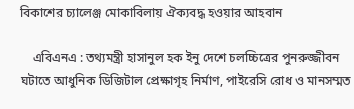বিকাশের চ্যালেঞ্জ মোকাবিলায় ঐক্যবদ্ধ হওয়ার আহবান

    এবিএনএ : তথ্যমন্ত্রী হাসানুল হক ইনু দেশে চলচ্চিত্রের পুনরুজ্জীবন ঘটাতে আধুনিক ডিজিটাল প্রেক্ষাগৃহ নির্মাণ, পাইরেসি রোধ ও মানসম্মত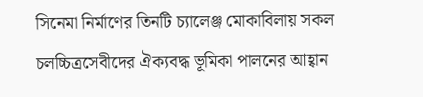সিনেমা নির্মাণের তিনটি চ্যালেঞ্জ মোকাবিলায় সকল চলচ্চিত্রসেবীদের ঐক্যবদ্ধ ভূমিকা পালনের আহ্বান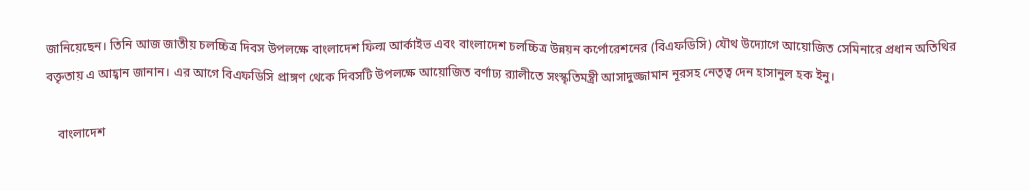জানিয়েছেন। তিনি আজ জাতীয় চলচ্চিত্র দিবস উপলক্ষে বাংলাদেশ ফিল্ম আর্কাইভ এবং বাংলাদেশ চলচ্চিত্র উন্নয়ন কর্পোরেশনের (বিএফডিসি) যৌথ উদ্যোগে আয়োজিত সেমিনারে প্রধান অতিথির বক্তৃতায় এ আহ্বান জানান। এর আগে বিএফডিসি প্রাঙ্গণ থেকে দিবসটি উপলক্ষে আয়োজিত বর্ণাঢ্য র‌্যালীতে সংস্কৃতিমন্ত্রী আসাদুজ্জামান নূরসহ নেতৃত্ব দেন হাসানুল হক ইনু।

    বাংলাদেশ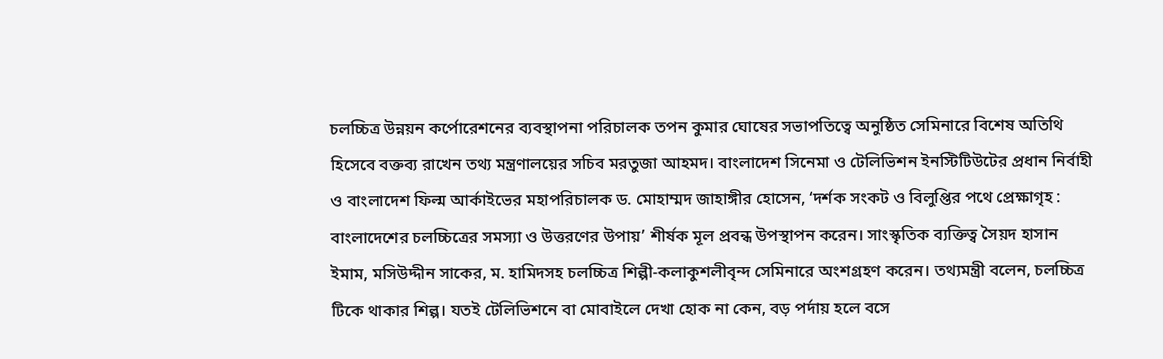চলচ্চিত্র উন্নয়ন কর্পোরেশনের ব্যবস্থাপনা পরিচালক তপন কুমার ঘোষের সভাপতিত্বে অনুষ্ঠিত সেমিনারে বিশেষ অতিথি হিসেবে বক্তব্য রাখেন তথ্য মন্ত্রণালয়ের সচিব মরতুজা আহমদ। বাংলাদেশ সিনেমা ও টেলিভিশন ইনস্টিটিউটের প্রধান নির্বাহী ও বাংলাদেশ ফিল্ম আর্কাইভের মহাপরিচালক ড. মোহাম্মদ জাহাঙ্গীর হোসেন, ‘দর্শক সংকট ও বিলুপ্তির পথে প্রেক্ষাগৃহ : বাংলাদেশের চলচ্চিত্রের সমস্যা ও উত্তরণের উপায়’ শীর্ষক মূল প্রবন্ধ উপস্থাপন করেন। সাংস্কৃতিক ব্যক্তিত্ব সৈয়দ হাসান ইমাম, মসিউদ্দীন সাকের, ম. হামিদসহ চলচ্চিত্র শিল্পী-কলাকুশলীবৃন্দ সেমিনারে অংশগ্রহণ করেন। তথ্যমন্ত্রী বলেন, চলচ্চিত্র টিকে থাকার শিল্প। যতই টেলিভিশনে বা মোবাইলে দেখা হোক না কেন, বড় পর্দায় হলে বসে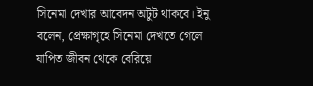সিনেমা দেখার আবেদন অটুট থাকবে। ইনু বলেন, প্রেক্ষাগৃহে সিনেমা দেখতে গেলে যাপিত জীবন থেকে বেরিয়ে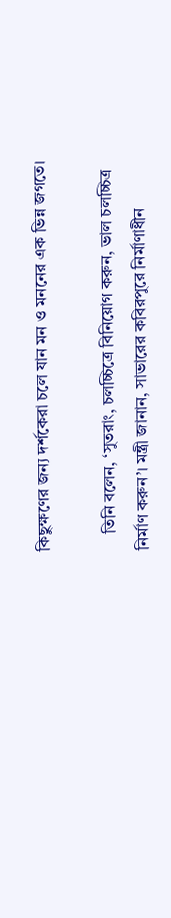কিছুক্ষণের জন্য দর্শকেরা চলে যান মন ও মননের এক ভিন্ন জগতে।

    তিনি বলেন, ‘সুতরাং, চলচ্চিত্রে বিনিয়োগ করুন, ভাল চলচ্চিত্র নির্মাণ করুন’। মন্ত্রী জানান, সাভারের কবিরপুরে নির্মাণাধীন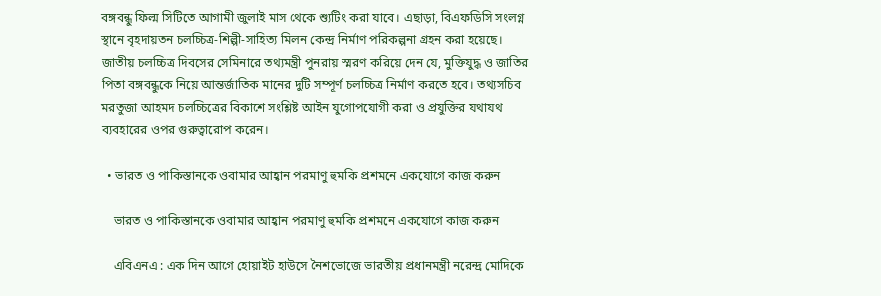বঙ্গবন্ধু ফিল্ম সিটিতে আগামী জুলাই মাস থেকে শ্যুটিং করা যাবে। এছাড়া, বিএফডিসি সংলগ্ন স্থানে বৃহদায়তন চলচ্চিত্র-শিল্পী-সাহিত্য মিলন কেন্দ্র নির্মাণ পরিকল্পনা গ্রহন করা হয়েছে। জাতীয় চলচ্চিত্র দিবসের সেমিনারে তথ্যমন্ত্রী পুনরায় স্মরণ করিয়ে দেন যে, মুক্তিযুদ্ধ ও জাতির পিতা বঙ্গবন্ধুকে নিয়ে আন্তর্জাতিক মানের দুটি সম্পূর্ণ চলচ্চিত্র নির্মাণ করতে হবে। তথ্যসচিব মরতুজা আহমদ চলচ্চিত্রের বিকাশে সংশ্লিষ্ট আইন যুগোপযোগী করা ও প্রযুক্তির যথাযথ ব্যবহারের ওপর গুরুত্বারোপ করেন।

  • ভারত ও পাকিস্তানকে ওবামার আহ্বান পরমাণু হুমকি প্রশমনে একযোগে কাজ করুন

    ভারত ও পাকিস্তানকে ওবামার আহ্বান পরমাণু হুমকি প্রশমনে একযোগে কাজ করুন

    এবিএনএ : এক দিন আগে হোয়াইট হাউসে নৈশভোজে ভারতীয় প্রধানমন্ত্রী নরেন্দ্র মোদিকে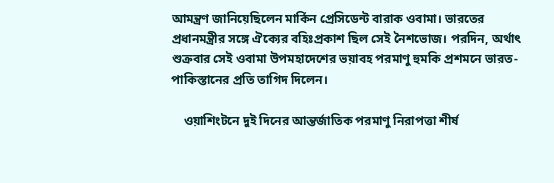আমন্ত্রণ জানিয়েছিলেন মার্কিন প্রেসিডেন্ট বারাক ওবামা। ভারতের প্রধানমন্ত্রীর সঙ্গে ঐক্যের বহিঃপ্রকাশ ছিল সেই নৈশভোজ। পরদিন, অর্থাৎ শুক্রবার সেই ওবামা উপমহাদেশের ভয়াবহ পরমাণু হুমকি প্রশমনে ভারত-পাকিস্তানের প্রতি তাগিদ দিলেন।

    ওয়াশিংটনে দুই দিনের আন্তর্জাতিক পরমাণু নিরাপত্তা শীর্ষ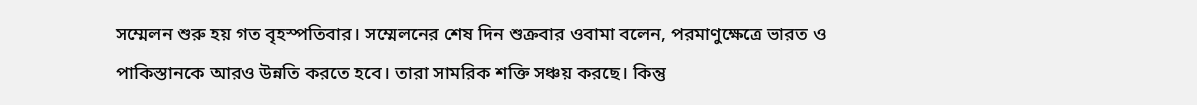সম্মেলন শুরু হয় গত বৃহস্পতিবার। সম্মেলনের শেষ দিন শুক্রবার ওবামা বলেন, পরমাণুক্ষেত্রে ভারত ও পাকিস্তানকে আরও উন্নতি করতে হবে। তারা সামরিক শক্তি সঞ্চয় করছে। কিন্তু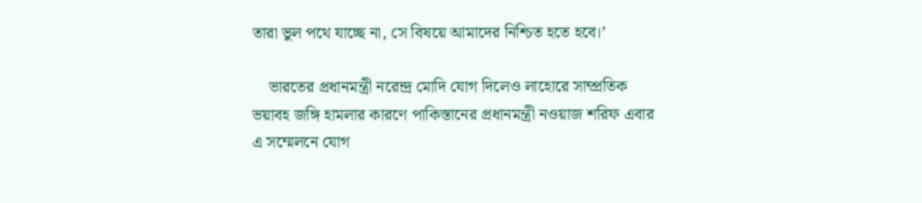তারা ভুল পথে যাচ্ছে না, সে বিষয়ে আমাদের নিশ্চিত হতে হবে।’

    ভারতের প্রধানমন্ত্রী নরেন্দ্র মোদি যোগ দিলেও লাহোরে সাম্প্রতিক ভয়াবহ জঙ্গি হামলার কারণে পাকিস্তানের প্রধানমন্ত্রী নওয়াজ শরিফ এবার এ সম্মেলনে যোগ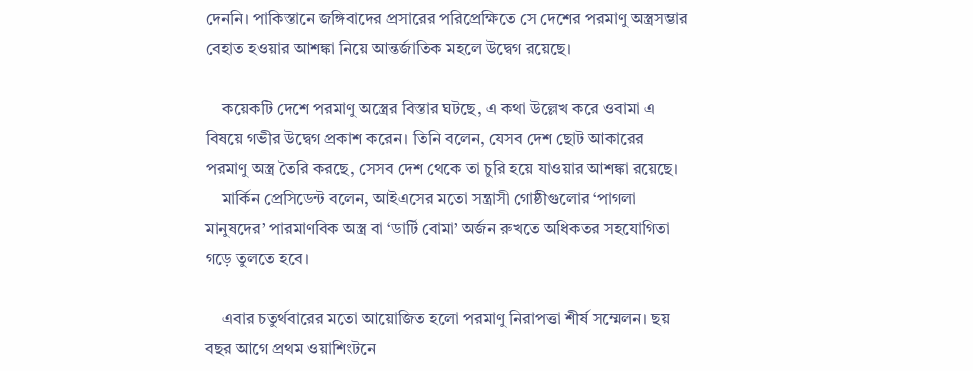দেননি। পাকিস্তানে জঙ্গিবাদের প্রসারের পরিপ্রেক্ষিতে সে দেশের পরমাণু অস্ত্রসম্ভার বেহাত হওয়ার আশঙ্কা নিয়ে আন্তর্জাতিক মহলে উদ্বেগ রয়েছে।

    কয়েকটি দেশে পরমাণু অস্ত্রের বিস্তার ঘটছে, এ কথা উল্লেখ করে ওবামা এ বিষয়ে গভীর উদ্বেগ প্রকাশ করেন। তিনি বলেন, যেসব দেশ ছোট আকারের পরমাণু অস্ত্র তৈরি করছে, সেসব দেশ থেকে তা চুরি হয়ে যাওয়ার আশঙ্কা রয়েছে।
    মার্কিন প্রেসিডেন্ট বলেন, আইএসের মতো সন্ত্রাসী গোষ্ঠীগুলোর ‘পাগলা মানুষদের’ পারমাণবিক অস্ত্র বা ‘ডার্টি বোমা’ অর্জন রুখতে অধিকতর সহযোগিতা গড়ে তুলতে হবে।

    এবার চতুর্থবারের মতো আয়োজিত হলো পরমাণু নিরাপত্তা শীর্ষ সম্মেলন। ছয় বছর আগে প্রথম ওয়াশিংটনে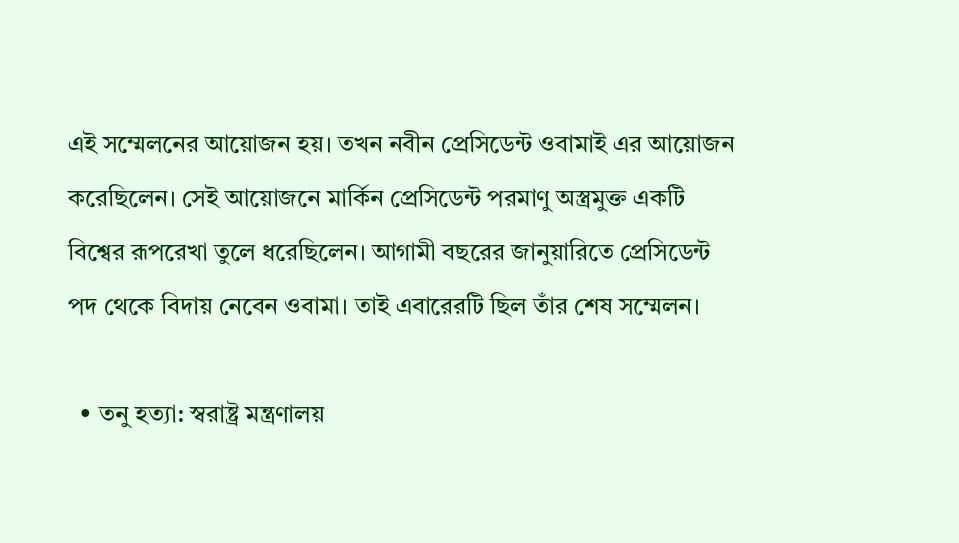এই সম্মেলনের আয়োজন হয়। তখন নবীন প্রেসিডেন্ট ওবামাই এর আয়োজন করেছিলেন। সেই আয়োজনে মার্কিন প্রেসিডেন্ট পরমাণু অস্ত্রমুক্ত একটি বিশ্বের রূপরেখা তুলে ধরেছিলেন। আগামী বছরের জানুয়ারিতে প্রেসিডেন্ট পদ থেকে বিদায় নেবেন ওবামা। তাই এবারেরটি ছিল তাঁর শেষ সম্মেলন।

  • তনু হত্যা: স্বরাষ্ট্র মন্ত্রণালয়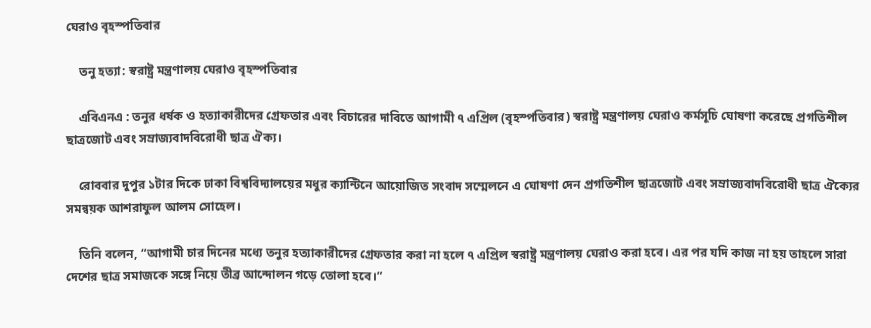ঘেরাও বৃহস্পতিবার

    তনু হত্যা: স্বরাষ্ট্র মন্ত্রণালয় ঘেরাও বৃহস্পতিবার

    এবিএনএ : তনুর ধর্ষক ও হত্যাকারীদের গ্রেফতার এবং বিচারের দাবিতে আগামী ৭ এপ্রিল (বৃহস্পতিবার) স্বরাষ্ট্র মন্ত্রণালয় ঘেরাও কর্মসূচি ঘোষণা করেছে প্রগতিশীল ছাত্রজোট এবং সম্রাজ্যবাদবিরোধী ছাত্র ঐক্য।

    রোববার দুপুর ১টার দিকে ঢাকা বিশ্ববিদ্যালয়ের মধুর ক্যান্টিনে আয়োজিত সংবাদ সম্মেলনে এ ঘোষণা দেন প্রগতিশীল ছাত্রজোট এবং সম্রাজ্যবাদবিরোধী ছাত্র ঐক্যের সমন্বয়ক আশরাফুল আলম সোহেল।

    তিনি বলেন, “আগামী চার দিনের মধ্যে তনুর হত্যাকারীদের গ্রেফতার করা না হলে ৭ এপ্রিল স্বরাষ্ট্র মন্ত্রণালয় ঘেরাও করা হবে। এর পর যদি কাজ না হয় তাহলে সারা দেশের ছাত্র সমাজকে সঙ্গে নিয়ে তীব্র আন্দোলন গড়ে তোলা হবে।”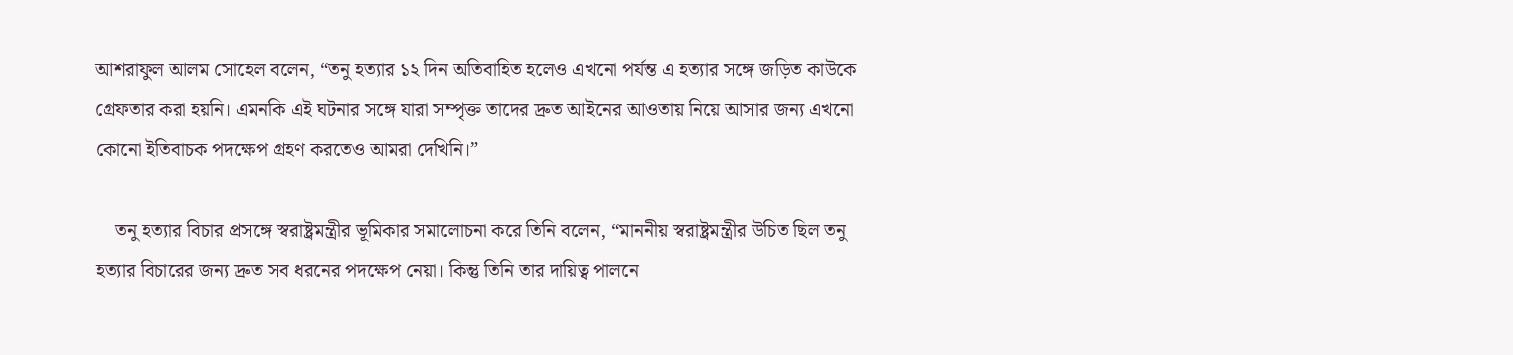আশরাফুল আলম সোহেল বলেন, “তনু হত্যার ১২ দিন অতিবাহিত হলেও এখনো পর্যন্ত এ হত্যার সঙ্গে জড়িত কাউকে গ্রেফতার করা হয়নি। এমনকি এই ঘটনার সঙ্গে যারা সম্পৃক্ত তাদের দ্রুত আইনের আওতায় নিয়ে আসার জন্য এখনো কোনো ইতিবাচক পদক্ষেপ গ্রহণ করতেও আমরা দেখিনি।”

    তনু হত্যার বিচার প্রসঙ্গে স্বরাষ্ট্রমন্ত্রীর ভূমিকার সমালোচনা করে তিনি বলেন, “মাননীয় স্বরাষ্ট্রমন্ত্রীর উচিত ছিল তনু হত্যার বিচারের জন্য দ্রুত সব ধরনের পদক্ষেপ নেয়া। কিন্তু তিনি তার দায়িত্ব পালনে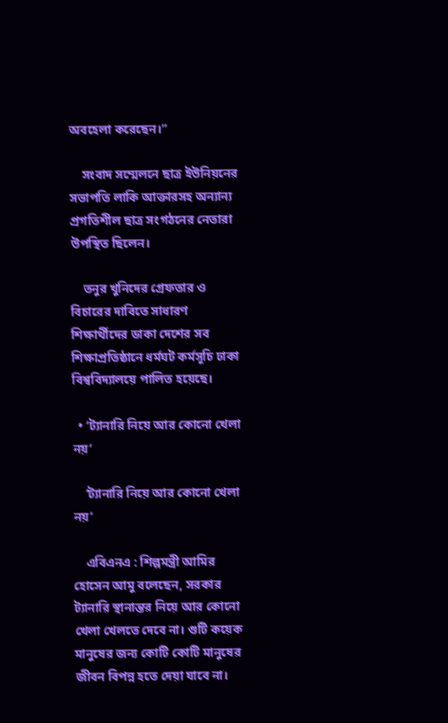অবহেলা করেছেন।”

    সংবাদ সম্মেলনে ছাত্র ইউনিয়নের সভাপতি লাকি আক্তারসহ অন্যান্য প্রগতিশীল ছাত্র সংগঠনের নেতারা উপস্থিত ছিলেন।

    তনুর খুনিদের গ্রেফতার ও বিচারের দাবিতে সাধারণ শিক্ষার্থীদের ডাকা দেশের সব শিক্ষাপ্রতিষ্ঠানে ধর্মঘট কর্মসূচি ঢাকা বিশ্ববিদ্যালয়ে পালিত হয়েছে।

  • ‘ট্যানারি নিয়ে আর কোনো খেলা নয়’

    ‘ট্যানারি নিয়ে আর কোনো খেলা নয়’

    এবিএনএ : শিল্পমন্ত্রী আমির হোসেন আমু বলেছেন, সরকার ট্যানারি স্থানান্তর নিয়ে আর কোনো খেলা খেলতে দেবে না। গুটি কয়েক মানুষের জন্য কোটি কোটি মানুষের জীবন বিপন্ন হতে দেয়া যাবে না।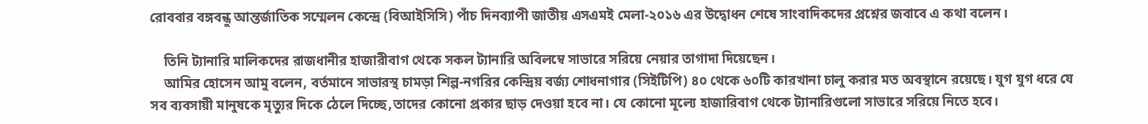রোববার বঙ্গবন্ধু আন্তর্জাতিক সম্মেলন কেন্দ্রে (বিআইসিসি) পাঁচ দিনব্যাপী জাতীয় এসএমই মেলা-২০১৬ এর উদ্বোধন শেষে সাংবাদিকদের প্রশ্নের জবাবে এ কথা বলেন।

    তিনি ট্যানারি মালিকদের রাজধানীর হাজারীবাগ থেকে সকল ট্যানারি অবিলম্বে সাভারে সরিয়ে নেয়ার তাগাদা দিয়েছেন।
    আমির হোসেন আমু বলেন, বর্তমানে সাভারস্থ চামড়া শিল্প-নগরির কেন্দ্রিয় বর্জ্য শোধনাগার (সিইটিপি) ৪০ থেকে ৬০টি কারখানা চালু করার মত অবস্থানে রয়েছে। যুগ যুগ ধরে যে সব ব্যবসায়ী মানুষকে মৃত্যুর দিকে ঠেলে দিচ্ছে,তাদের কোনো প্রকার ছাড় দেওয়া হবে না। যে কোনো মূল্যে হাজারিবাগ থেকে ট্যানারিগুলো সাভারে সরিয়ে নিতে হবে।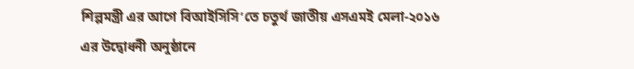শিল্পমন্ত্রী এর আগে বিআইসিসি’তে চতুর্থ জাতীয় এসএমই মেলা-২০১৬ এর উদ্বোধনী অনুষ্ঠানে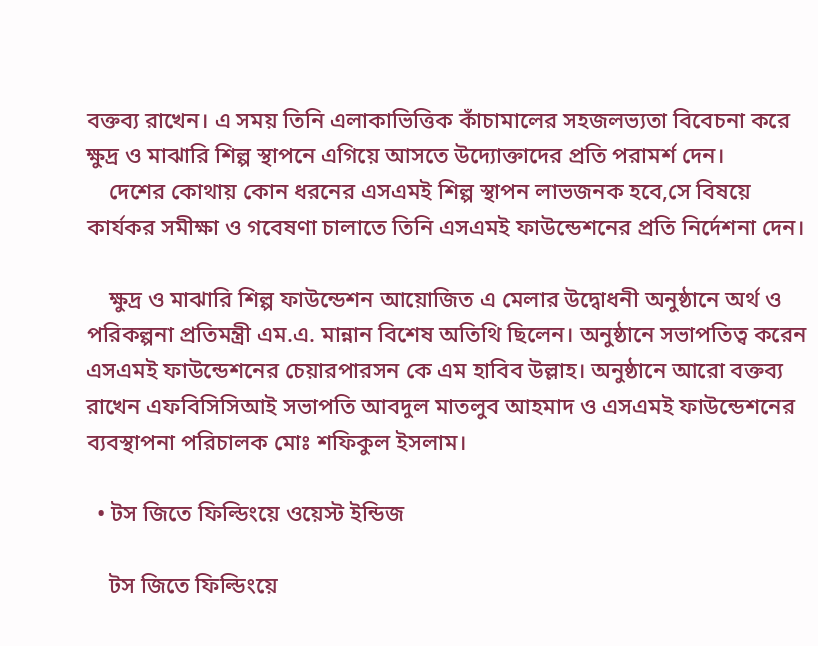বক্তব্য রাখেন। এ সময় তিনি এলাকাভিত্তিক কাঁচামালের সহজলভ্যতা বিবেচনা করে ক্ষুদ্র ও মাঝারি শিল্প স্থাপনে এগিয়ে আসতে উদ্যোক্তাদের প্রতি পরামর্শ দেন।
    দেশের কোথায় কোন ধরনের এসএমই শিল্প স্থাপন লাভজনক হবে,সে বিষয়ে কার্যকর সমীক্ষা ও গবেষণা চালাতে তিনি এসএমই ফাউন্ডেশনের প্রতি নির্দেশনা দেন।

    ক্ষুদ্র ও মাঝারি শিল্প ফাউন্ডেশন আয়োজিত এ মেলার উদ্বোধনী অনুষ্ঠানে অর্থ ও পরিকল্পনা প্রতিমন্ত্রী এম.এ. মান্নান বিশেষ অতিথি ছিলেন। অনুষ্ঠানে সভাপতিত্ব করেন এসএমই ফাউন্ডেশনের চেয়ারপারসন কে এম হাবিব উল্লাহ। অনুষ্ঠানে আরো বক্তব্য রাখেন এফবিসিসিআই সভাপতি আবদুল মাতলুব আহমাদ ও এসএমই ফাউন্ডেশনের ব্যবস্থাপনা পরিচালক মোঃ শফিকুল ইসলাম।

  • টস জিতে ফিল্ডিংয়ে ওয়েস্ট ইন্ডিজ

    টস জিতে ফিল্ডিংয়ে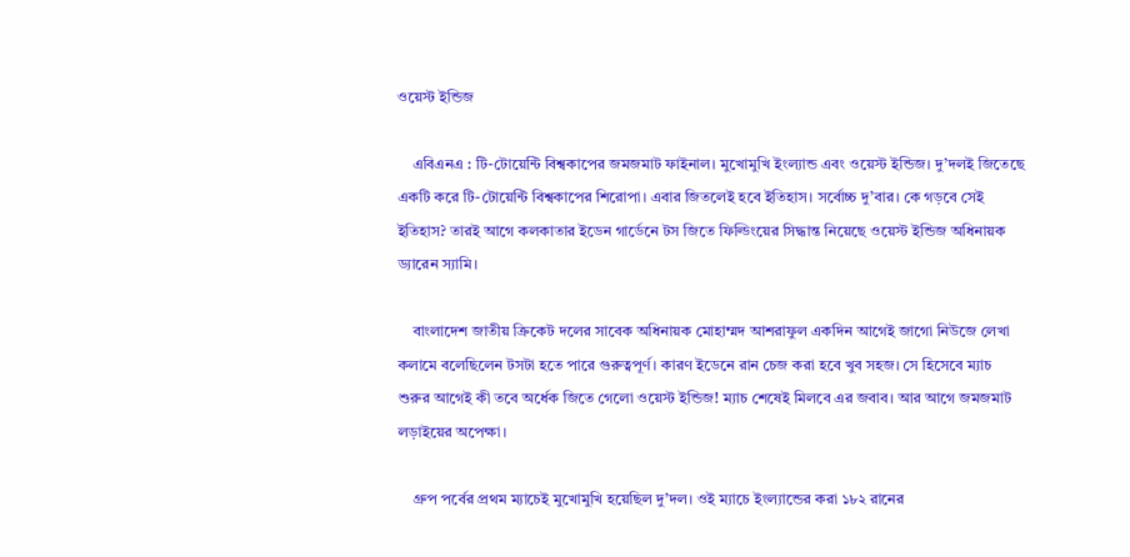ওয়েস্ট ইন্ডিজ

    এবিএনএ : টি-টোয়েন্টি বিশ্বকাপের জমজমাট ফাইনাল। মুখোমুখি ইংল্যান্ড এবং ওয়েস্ট ইন্ডিজ। দু’দলই জিতেছে একটি করে টি-টোয়েন্টি বিশ্বকাপের শিরোপা। এবার জিতলেই হবে ইতিহাস। সর্বোচ্চ দু’বার। কে গড়বে সেই ইতিহাস? তারই আগে কলকাতার ইডেন গার্ডেনে টস জিতে ফিল্ডিংয়ের সিদ্ধান্ত নিয়েছে ওয়েস্ট ইন্ডিজ অধিনায়ক ড্যারেন স্যামি।

    বাংলাদেশ জাতীয় ক্রিকেট দলের সাবেক অধিনায়ক মোহাম্মদ আশরাফুল একদিন আগেই জাগো নিউজে লেখা কলামে বলেছিলেন টসটা হতে পারে গুরুত্বপূর্ণ। কারণ ইডেনে রান চেজ করা হবে খুব সহজ। সে হিসেবে ম্যাচ শুরুর আগেই কী তবে অর্ধেক জিতে গেলো ওয়েস্ট ইন্ডিজ! ম্যাচ শেষেই মিলবে এর জবাব। আর আগে জমজমাট লড়াইয়ের অপেক্ষা।

    গ্রুপ পর্বের প্রথম ম্যাচেই মুখোমুখি হয়েছিল দু’দল। ওই ম্যাচে ইংল্যান্ডের করা ১৮২ রানের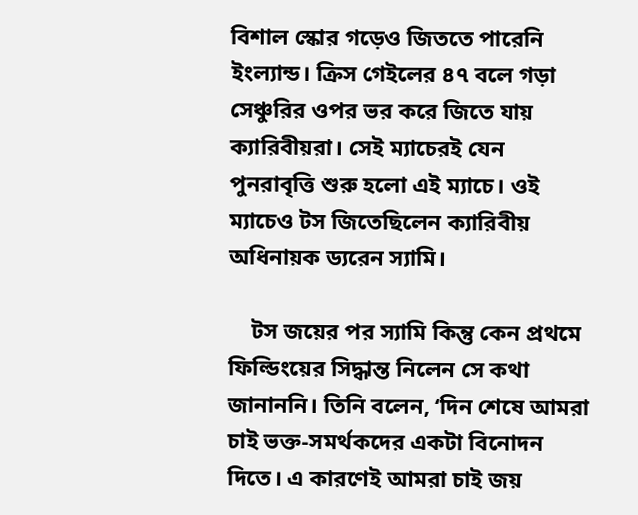বিশাল স্কোর গড়েও জিততে পারেনি ইংল্যান্ড। ক্রিস গেইলের ৪৭ বলে গড়া সেঞ্চুরির ওপর ভর করে জিতে যায় ক্যারিবীয়রা। সেই ম্যাচেরই যেন পুনরাবৃত্তি শুরু হলো এই ম্যাচে। ওই ম্যাচেও টস জিতেছিলেন ক্যারিবীয় অধিনায়ক ড্যরেন স্যামি।

    টস জয়ের পর স্যামি কিন্তু কেন প্রথমে ফিল্ডিংয়ের সিদ্ধান্ত নিলেন সে কথা জানাননি। তিনি বলেন, ‘দিন শেষে আমরা চাই ভক্ত-সমর্থকদের একটা বিনোদন দিতে। এ কারণেই আমরা চাই জয়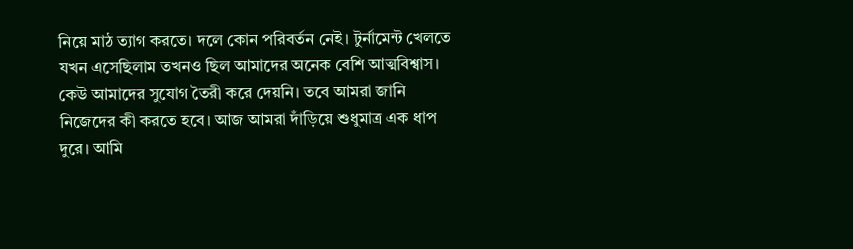নিয়ে মাঠ ত্যাগ করতে। দলে কোন পরিবর্তন নেই। টুর্নামেন্ট খেলতে যখন এসেছিলাম তখনও ছিল আমাদের অনেক বেশি আত্মবিশ্বাস। কেউ আমাদের সুযোগ তৈরী করে দেয়নি। তবে আমরা জানি নিজেদের কী করতে হবে। আজ আমরা দাঁড়িয়ে শুধুমাত্র এক ধাপ দুরে। আমি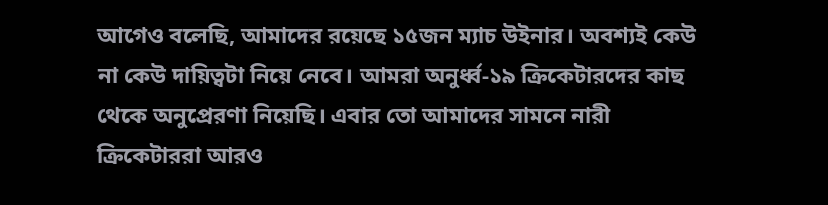আগেও বলেছি, আমাদের রয়েছে ১৫জন ম্যাচ উইনার। অবশ্যই কেউ না কেউ দায়িত্বটা নিয়ে নেবে। আমরা অনুর্ধ্ব-১৯ ক্রিকেটারদের কাছ থেকে অনুপ্রেরণা নিয়েছি। এবার তো আমাদের সামনে নারী ক্রিকেটাররা আরও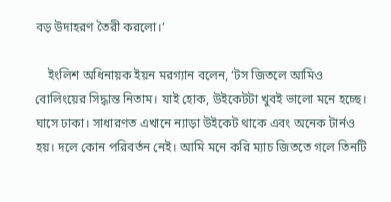বড় উদাহরণ তৈরী করলো।’

    ইংলিশ অধিনায়ক ইয়ন মরগ্যান বলেন, ‘টস জিতলে আমিও বোলিংয়ের সিদ্ধান্ত নিতাম। যাই হোক, উইকেটটা খুবই ভালো মনে হচ্ছে। ঘাসে ঢাকা। সাধারণত এখানে ন্যাড়া উইকেট থাকে এবং অনেক টার্নও হয়। দলে কোন পরিবর্তন নেই। আমি মনে করি ম্যাচ জিততে গলে তিনটি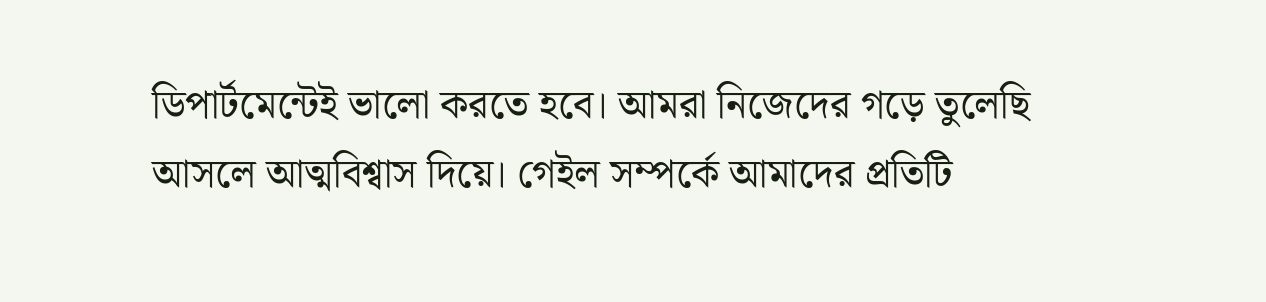ডিপার্টমেন্টেই ভালো করতে হবে। আমরা নিজেদের গড়ে তুলেছি আসলে আত্মবিশ্বাস দিয়ে। গেইল সম্পর্কে আমাদের প্রতিটি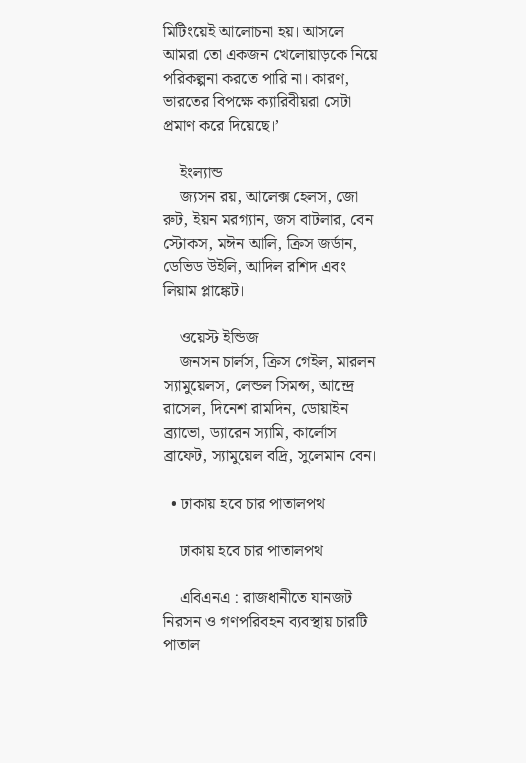মিটিংয়েই আলোচনা হয়। আসলে আমরা তো একজন খেলোয়াড়কে নিয়ে পরিকল্পনা করতে পারি না। কারণ, ভারতের বিপক্ষে ক্যারিবীয়রা সেটা প্রমাণ করে দিয়েছে।’

    ইংল্যান্ড
    জ্যসন রয়, আলেক্স হেলস, জো রুট, ইয়ন মরগ্যান, জস বাটলার, বেন স্টোকস, মঈন আলি, ক্রিস জর্ডান, ডেভিড উইলি, আদিল রশিদ এবং লিয়াম প্লাঙ্কেট।

    ওয়েস্ট ইন্ডিজ
    জনসন চার্লস, ক্রিস গেইল, মারলন স্যামুয়েলস, লেন্ডল সিমন্স, আন্দ্রে রাসেল, দিনেশ রামদিন, ডোয়াইন ব্র্যাভো, ড্যারেন স্যামি, কার্লোস ব্রাফেট, স্যামুয়েল বদ্রি, সুলেমান বেন।

  • ঢাকায় হবে চার পাতালপথ

    ঢাকায় হবে চার পাতালপথ

    এবিএনএ : রাজধানীতে যানজট নিরসন ও গণপরিবহন ব্যবস্থায় চারটি পাতাল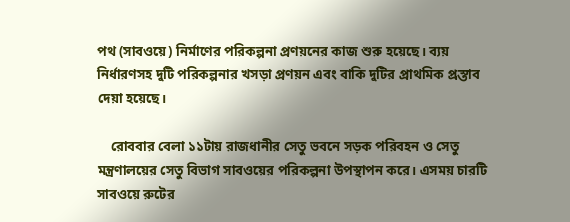পথ (সাবওয়ে) নির্মাণের পরিকল্পনা প্রণয়নের কাজ শুরু হয়েছে। ব্যয় নির্ধারণসহ দুটি পরিকল্পনার খসড়া প্রণয়ন এবং বাকি দুটির প্রাথমিক প্রস্তাব দেয়া হয়েছে।

    রোববার বেলা ১১টায় রাজধানীর সেতু ভবনে সড়ক পরিবহন ও সেতু মন্ত্রণালয়ের সেতু বিভাগ সাবওয়ের পরিকল্পনা উপস্থাপন করে। এসময় চারটি সাবওয়ে রুটের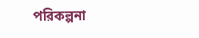পরিকল্পনা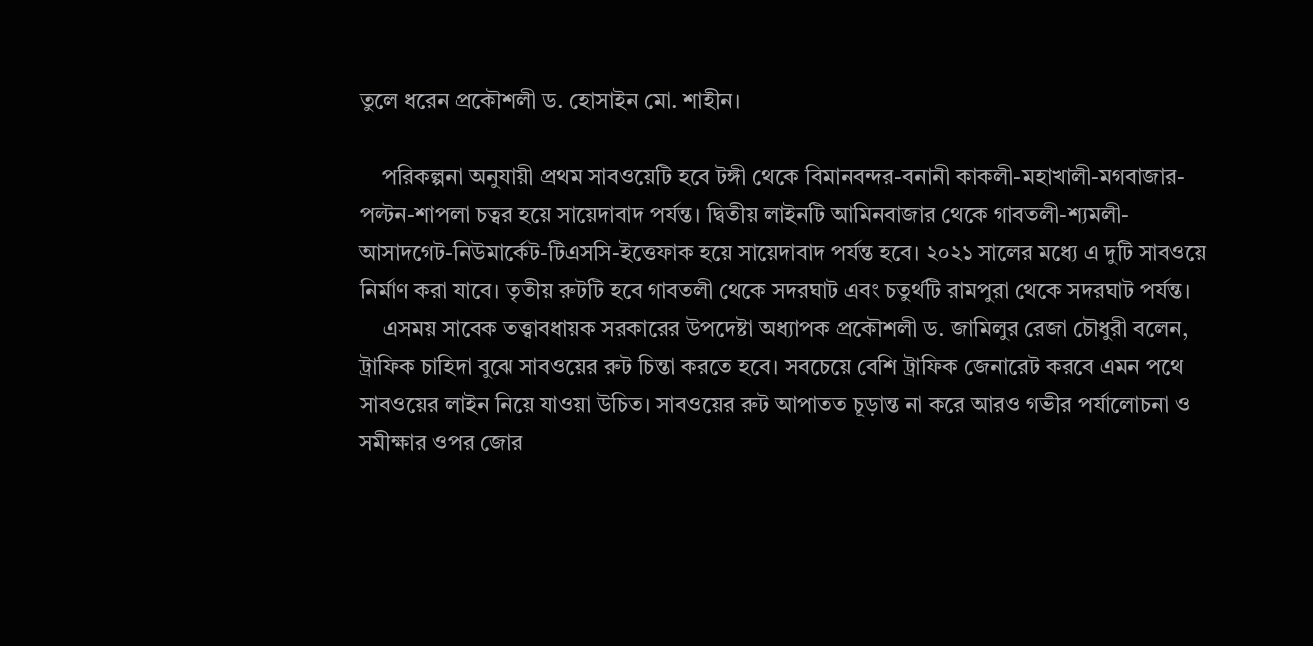তুলে ধরেন প্রকৌশলী ড. হোসাইন মো. শাহীন।

    পরিকল্পনা অনুযায়ী প্রথম সাবওয়েটি হবে টঙ্গী থেকে বিমানবন্দর-বনানী কাকলী-মহাখালী-মগবাজার-পল্টন-শাপলা চত্বর হয়ে সায়েদাবাদ পর্যন্ত। দ্বিতীয় লাইনটি আমিনবাজার থেকে গাবতলী-শ্যমলী-আসাদগেট-নিউমার্কেট-টিএসসি-ইত্তেফাক হয়ে সায়েদাবাদ পর্যন্ত হবে। ২০২১ সালের মধ্যে এ দুটি সাবওয়ে নির্মাণ করা যাবে। তৃতীয় রুটটি হবে গাবতলী থেকে সদরঘাট এবং চতুর্থটি রামপুরা থেকে সদরঘাট পর্যন্ত।
    এসময় সাবেক তত্ত্বাবধায়ক সরকারের উপদেষ্টা অধ্যাপক প্রকৌশলী ড. জামিলুর রেজা চৌধুরী বলেন, ট্রাফিক চাহিদা বুঝে সাবওয়ের রুট চিন্তা করতে হবে। সবচেয়ে বেশি ট্রাফিক জেনারেট করবে এমন পথে সাবওয়ের লাইন নিয়ে যাওয়া উচিত। সাবওয়ের রুট আপাতত চূড়ান্ত না করে আরও গভীর পর্যালোচনা ও সমীক্ষার ওপর জোর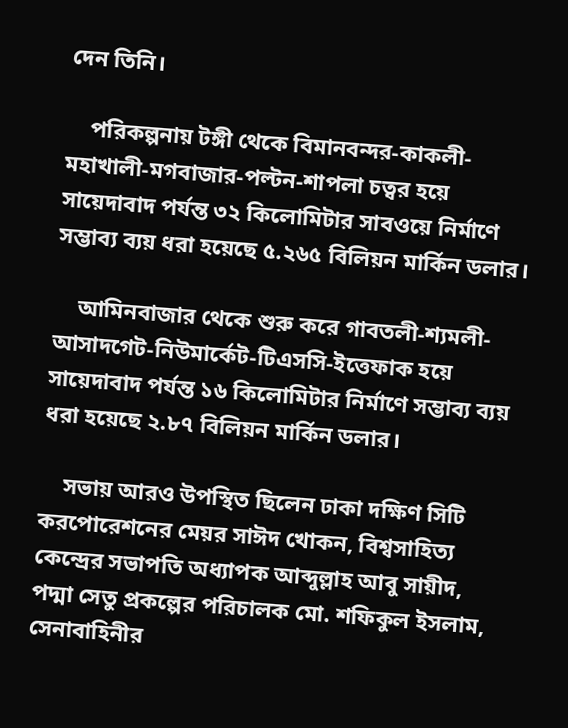দেন তিনি।

    পরিকল্পনায় টঙ্গী থেকে বিমানবন্দর-কাকলী-মহাখালী-মগবাজার-পল্টন-শাপলা চত্বর হয়ে সায়েদাবাদ পর্যন্ত ৩২ কিলোমিটার সাবওয়ে নির্মাণে সম্ভাব্য ব্যয় ধরা হয়েছে ৫.২৬৫ বিলিয়ন মার্কিন ডলার।

    আমিনবাজার থেকে শুরু করে গাবতলী-শ্যমলী-আসাদগেট-নিউমার্কেট-টিএসসি-ইত্তেফাক হয়ে সায়েদাবাদ পর্যন্ত ১৬ কিলোমিটার নির্মাণে সম্ভাব্য ব্যয় ধরা হয়েছে ২.৮৭ বিলিয়ন মার্কিন ডলার।

    সভায় আরও উপস্থিত ছিলেন ঢাকা দক্ষিণ সিটি করপোরেশনের মেয়র সাঈদ খোকন, বিশ্বসাহিত্য কেন্দ্রের সভাপতি অধ্যাপক আব্দুল্লাহ আবু সায়ীদ, পদ্মা সেতু প্রকল্পের পরিচালক মো. শফিকুল ইসলাম, সেনাবাহিনীর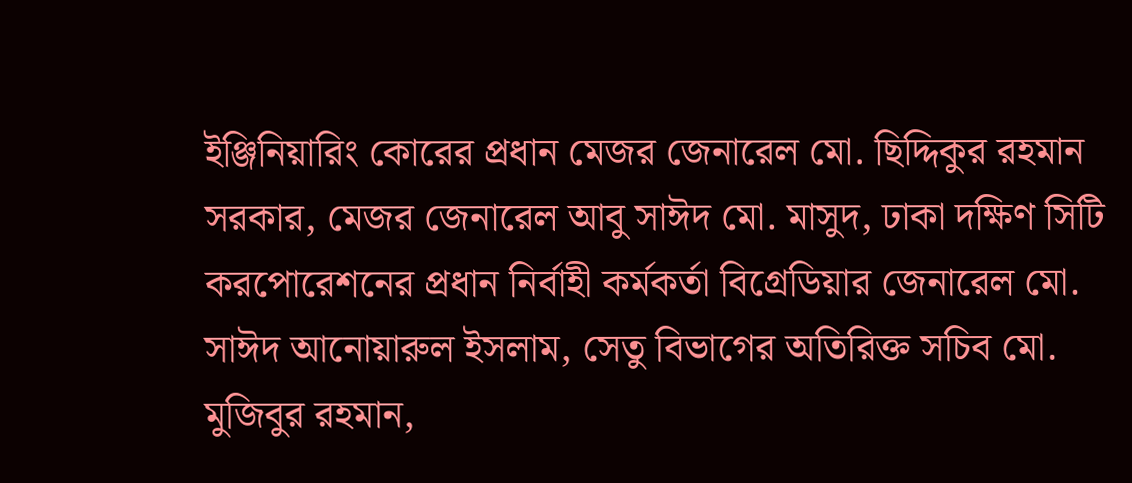ইঞ্জিনিয়ারিং কোরের প্রধান মেজর জেনারেল মো. ছিদ্দিকুর রহমান সরকার, মেজর জেনারেল আবু সাঈদ মো. মাসুদ, ঢাকা দক্ষিণ সিটি করপোরেশনের প্রধান নির্বাহী কর্মকর্তা বিগ্রেডিয়ার জেনারেল মো. সাঈদ আনোয়ারুল ইসলাম, সেতু বিভাগের অতিরিক্ত সচিব মো. মুজিবুর রহমান,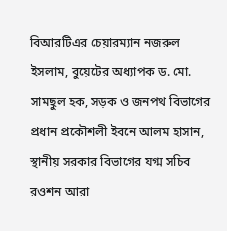বিআরটিএর চেয়ারম্যান নজরুল ইসলাম, বুয়েটের অধ্যাপক ড. মো. সামছুল হক, সড়ক ও জনপথ বিভাগের প্রধান প্রকৌশলী ইবনে আলম হাসান, স্থানীয় সরকার বিভাগের যগ্ম সচিব রওশন আরা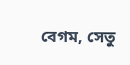বেগম, সেতু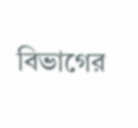বিভাগের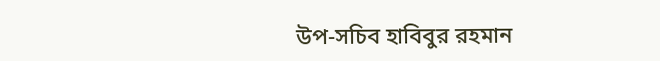উপ-সচিব হাবিবুর রহমান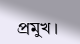প্রমুখ।